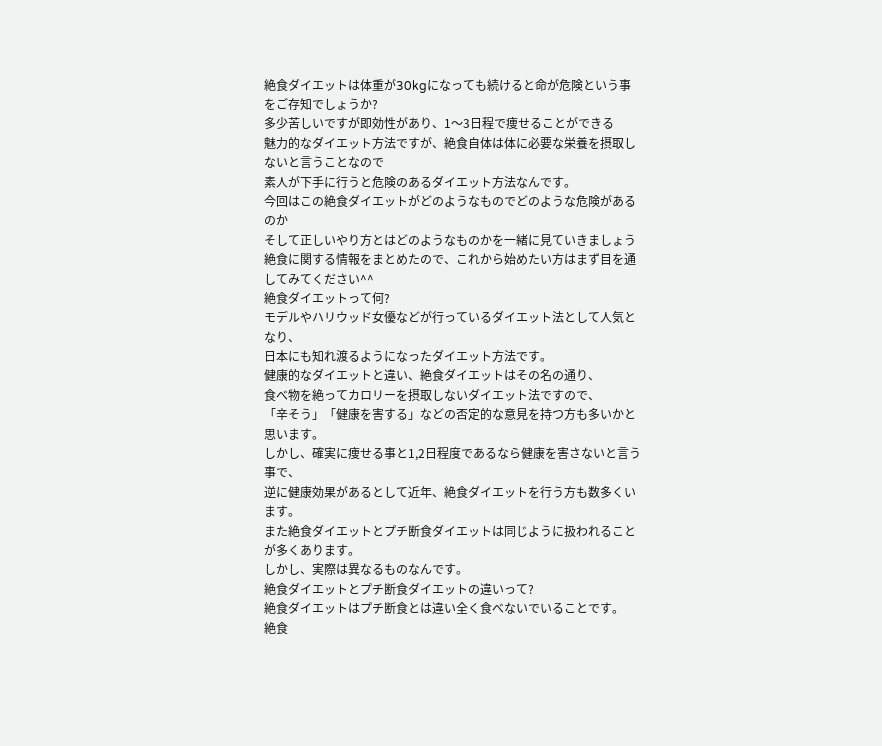絶食ダイエットは体重が30kgになっても続けると命が危険という事をご存知でしょうか?
多少苦しいですが即効性があり、1〜3日程で痩せることができる
魅力的なダイエット方法ですが、絶食自体は体に必要な栄養を摂取しないと言うことなので
素人が下手に行うと危険のあるダイエット方法なんです。
今回はこの絶食ダイエットがどのようなものでどのような危険があるのか
そして正しいやり方とはどのようなものかを一緒に見ていきましょう
絶食に関する情報をまとめたので、これから始めたい方はまず目を通してみてください^^
絶食ダイエットって何?
モデルやハリウッド女優などが行っているダイエット法として人気となり、
日本にも知れ渡るようになったダイエット方法です。
健康的なダイエットと違い、絶食ダイエットはその名の通り、
食べ物を絶ってカロリーを摂取しないダイエット法ですので、
「辛そう」「健康を害する」などの否定的な意見を持つ方も多いかと思います。
しかし、確実に痩せる事と1,2日程度であるなら健康を害さないと言う事で、
逆に健康効果があるとして近年、絶食ダイエットを行う方も数多くいます。
また絶食ダイエットとプチ断食ダイエットは同じように扱われることが多くあります。
しかし、実際は異なるものなんです。
絶食ダイエットとプチ断食ダイエットの違いって?
絶食ダイエットはプチ断食とは違い全く食べないでいることです。
絶食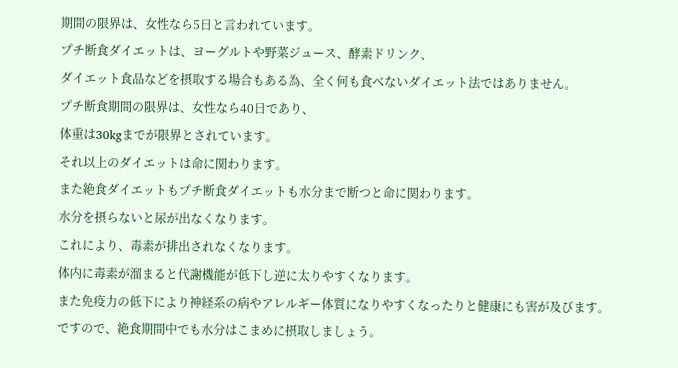期間の限界は、女性なら5日と言われています。
プチ断食ダイエットは、ヨーグルトや野菜ジュース、酵素ドリンク、
ダイエット食品などを摂取する場合もある為、全く何も食べないダイエット法ではありません。
プチ断食期間の限界は、女性なら40日であり、
体重は30kgまでが限界とされています。
それ以上のダイエットは命に関わります。
また絶食ダイエットもプチ断食ダイエットも水分まで断つと命に関わります。
水分を摂らないと尿が出なくなります。
これにより、毒素が排出されなくなります。
体内に毒素が溜まると代謝機能が低下し逆に太りやすくなります。
また免疫力の低下により神経系の病やアレルギー体質になりやすくなったりと健康にも害が及びます。
ですので、絶食期間中でも水分はこまめに摂取しましょう。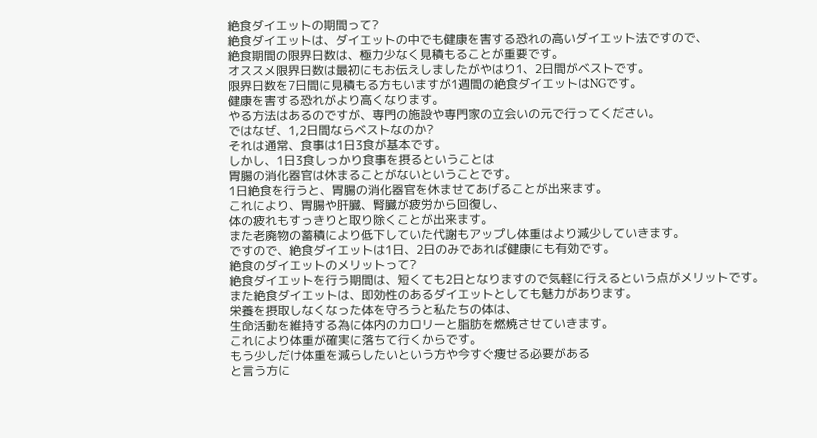絶食ダイエットの期間って?
絶食ダイエットは、ダイエットの中でも健康を害する恐れの高いダイエット法ですので、
絶食期間の限界日数は、極力少なく見積もることが重要です。
オススメ限界日数は最初にもお伝えしましたがやはり1、2日間がベストです。
限界日数を7日間に見積もる方もいますが1週間の絶食ダイエットはNGです。
健康を害する恐れがより高くなります。
やる方法はあるのですが、専門の施設や専門家の立会いの元で行ってください。
ではなぜ、1,2日間ならベストなのか?
それは通常、食事は1日3食が基本です。
しかし、1日3食しっかり食事を摂るということは
胃腸の消化器官は休まることがないということです。
1日絶食を行うと、胃腸の消化器官を休ませてあげることが出来ます。
これにより、胃腸や肝臓、腎臓が疲労から回復し、
体の疲れもすっきりと取り除くことが出来ます。
また老廃物の蓄積により低下していた代謝もアップし体重はより減少していきます。
ですので、絶食ダイエットは1日、2日のみであれば健康にも有効です。
絶食のダイエットのメリットって?
絶食ダイエットを行う期間は、短くても2日となりますので気軽に行えるという点がメリットです。
また絶食ダイエットは、即効性のあるダイエットとしても魅力があります。
栄養を摂取しなくなった体を守ろうと私たちの体は、
生命活動を維持する為に体内のカロリーと脂肪を燃焼させていきます。
これにより体重が確実に落ちて行くからです。
もう少しだけ体重を減らしたいという方や今すぐ痩せる必要がある
と言う方に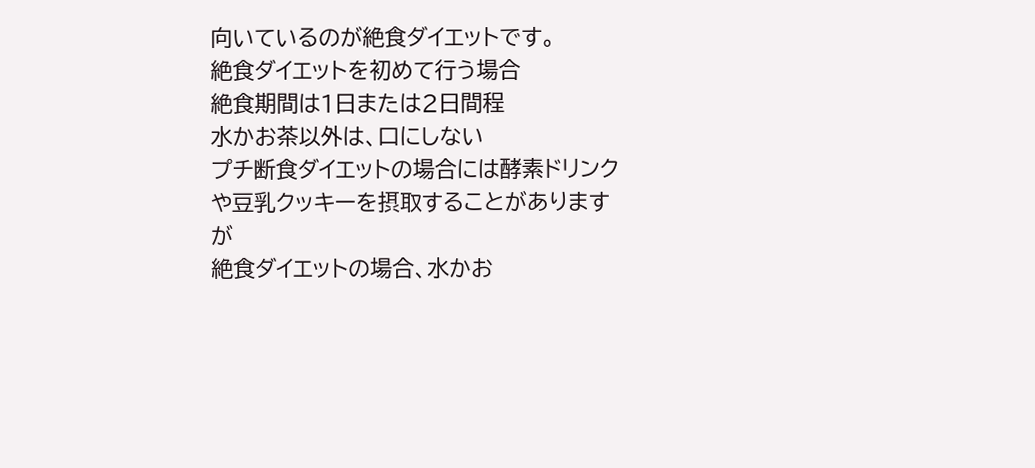向いているのが絶食ダイエットです。
絶食ダイエットを初めて行う場合
絶食期間は1日または2日間程
水かお茶以外は、口にしない
プチ断食ダイエットの場合には酵素ドリンクや豆乳クッキーを摂取することがありますが
絶食ダイエットの場合、水かお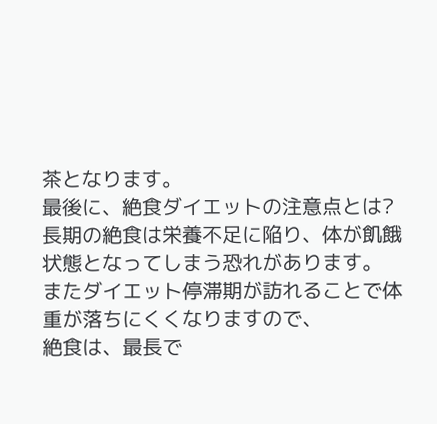茶となります。
最後に、絶食ダイエットの注意点とは?
長期の絶食は栄養不足に陥り、体が飢餓状態となってしまう恐れがあります。
またダイエット停滞期が訪れることで体重が落ちにくくなりますので、
絶食は、最長で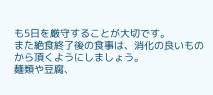も5日を厳守することが大切です。
また絶食終了後の食事は、消化の良いものから頂くようにしましょう。
麺類や豆腐、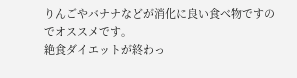りんごやバナナなどが消化に良い食べ物ですのでオススメです。
絶食ダイエットが終わっ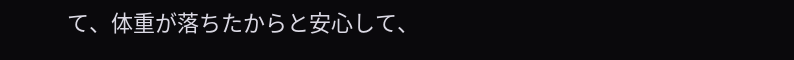て、体重が落ちたからと安心して、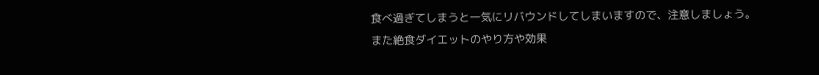食べ過ぎてしまうと一気にリバウンドしてしまいますので、注意しましょう。
また絶食ダイエットのやり方や効果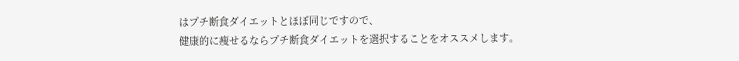はプチ断食ダイエットとほぼ同じですので、
健康的に痩せるならプチ断食ダイエットを選択することをオススメします。